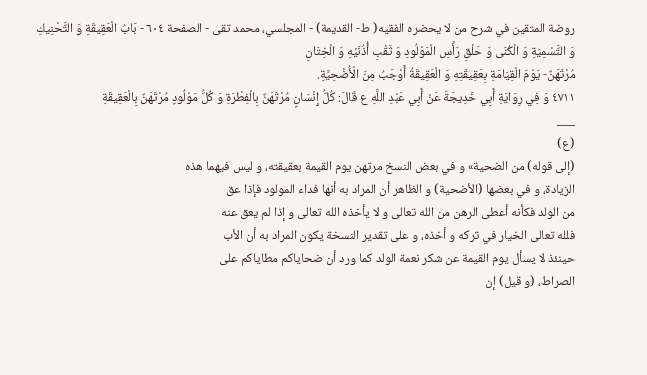روضة المتقين في شرح من لا يحضره الفقيه( ط- القديمة) - المجلسي، محمد تقى - الصفحة ٦٠٤ - بَابُ الْعَقِيقَةِ وَ التَّحْنِيكِ وَ التَّسْمِيَةِ وَ الْكُنَى وَ حَلْقِ رَأْسِ الْمَوْلُودِ وَ ثَقْبِ أُذُنَيْهِ وَ الْخِتَانِ
مُرْتَهَنٌ- يَوْمَ الْقِيَامَةِ بِعَقِيقَتِهِ وَ الْعَقِيقَةُ أَوْجَبُ مِنَ الْأُضْحِيَّةِ.
٤٧١١ وَ فِي رِوَايَةِ أَبِي خَدِيجَةَ عَنْ أَبِي عَبْدِ اللَّهِ ع قَالَ: كُلُّ إِنْسَانٍ مُرْتَهَنٌ بِالْفِطْرَةِ وَ كُلُّ مَوْلُودٍ مُرْتَهَنٌ بِالْعَقِيقَةِ
___
(ع)
(إلى قوله) من الضحية» و في بعض النسخ مرتهن يوم القيمة بعقيقته، و ليس فيهما هذه
الزيادة، و في بعضها (الأضحية) و الظاهر أن المراد به أنها فداء المولود فإذا عق
من الولد فكأنه أعطى الرهن من الله تعالى و لا يأخذه الله تعالى و إذا لم يعق عنه
فلله تعالى الخيار في تركه و أخذه، و على تقدير النسخة يكون المراد به أن الأب
حينئذ لا يسأل يوم القيمة عن شكر نعمة الولد كما ورد أن ضحاياكم مطاياكم على
الصراط، (و قيل) إن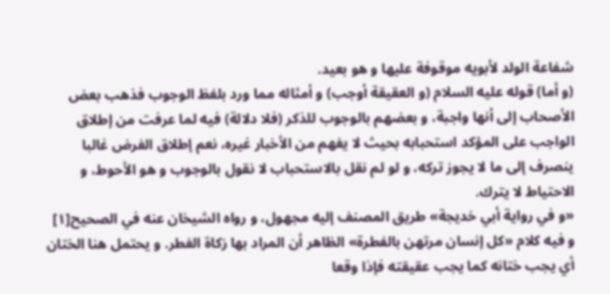شفاعة الولد لأبويه موقوفة عليها و هو بعيد.
(و أما) قوله عليه السلام (و العقيقة أوجب) و أمثاله مما ورد بلفظ الوجوب فذهب بعض الأصحاب إلى أنها واجبة، و بعضهم بالوجوب للذكر (فلا دلالة) فيه لما عرفت من إطلاق الواجب على المؤكد استحبابه بحيث لا يفهم من الأخبار غيره، نعم إطلاق الفرض غالبا ينصرف إلى ما لا يجوز تركه، و لو لم نقل بالاستحباب لا نقول بالوجوب و هو الأحوط، و الاحتياط لا يترك.
«و في رواية أبي خديجة» طريق المصنف إليه مجهول، و رواه الشيخان عنه في الصحيح[١] و فيه كلام «كل إنسان مرتهن بالفطرة» الظاهر أن المراد بها زكاة الفطر. و يحتمل هنا الختان أي يجب ختانه كما يجب عقيقته فإذا وقعا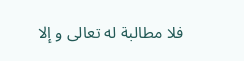فلا مطالبة له تعالى و إلا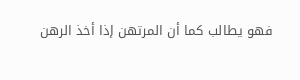فهو يطالب كما أن المرتهن إذا أخذ الرهن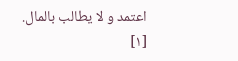اعتمد و لا يطالب بالمال.
[١]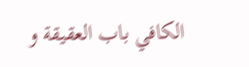الكافي باب العقيقة و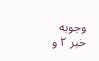وجوبه خبر ٢ و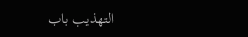التهذيب باب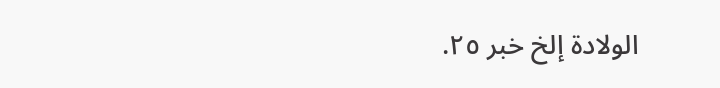الولادة إلخ خبر ٢٥.